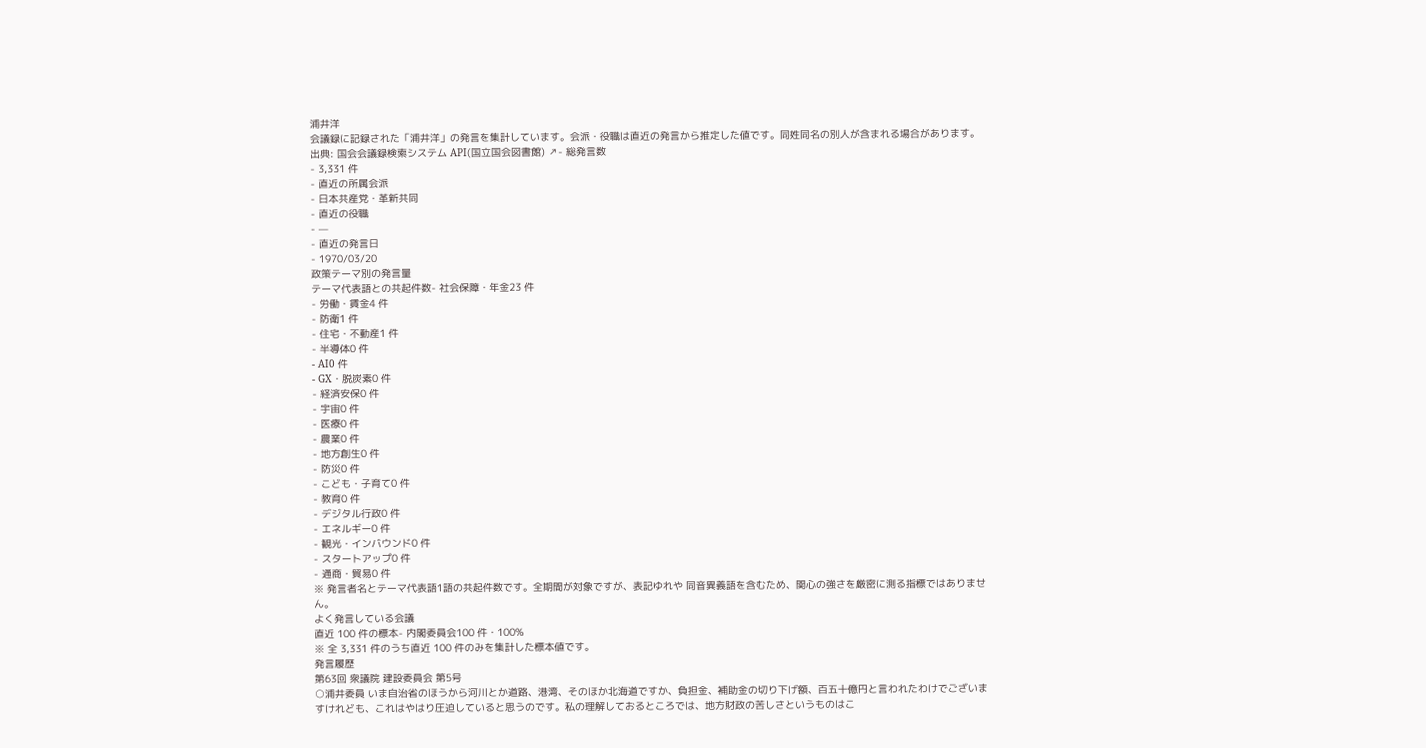浦井洋
会議録に記録された「浦井洋」の発言を集計しています。会派・役職は直近の発言から推定した値です。同姓同名の別人が含まれる場合があります。
出典: 国会会議録検索システム API(国立国会図書館) ↗- 総発言数
- 3,331 件
- 直近の所属会派
- 日本共産党・革新共同
- 直近の役職
- —
- 直近の発言日
- 1970/03/20
政策テーマ別の発言量
テーマ代表語との共起件数- 社会保障・年金23 件
- 労働・賃金4 件
- 防衛1 件
- 住宅・不動産1 件
- 半導体0 件
- AI0 件
- GX・脱炭素0 件
- 経済安保0 件
- 宇宙0 件
- 医療0 件
- 農業0 件
- 地方創生0 件
- 防災0 件
- こども・子育て0 件
- 教育0 件
- デジタル行政0 件
- エネルギー0 件
- 観光・インバウンド0 件
- スタートアップ0 件
- 通商・貿易0 件
※ 発言者名とテーマ代表語1語の共起件数です。全期間が対象ですが、表記ゆれや 同音異義語を含むため、関心の強さを厳密に測る指標ではありません。
よく発言している会議
直近 100 件の標本- 内閣委員会100 件・100%
※ 全 3,331 件のうち直近 100 件のみを集計した標本値です。
発言履歴
第63回 衆議院 建設委員会 第5号
○浦井委員 いま自治省のほうから河川とか道路、港湾、そのほか北海道ですか、負担金、補助金の切り下げ額、百五十億円と言われたわけでございますけれども、これはやはり圧迫していると思うのです。私の理解しておるところでは、地方財政の苦しさというものはこ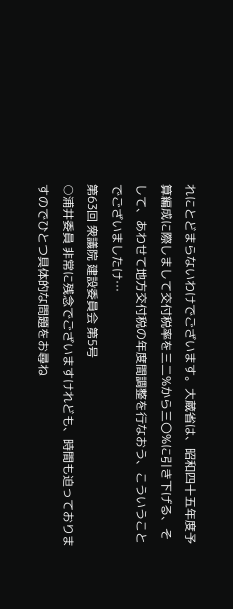れにとどまらないわけでございます。大蔵省は、昭和四十五年度予算編成に際しまして交付税率を三二%から三〇%に引き下げる、そして、あわせて地方交付税の年度間調整を行なおう、こういうことでございましたけ…
第63回 衆議院 建設委員会 第5号
○浦井委員 非常に残念でございますけれども、時間も迫っておりますのでひとつ具体的な問題をお尋ね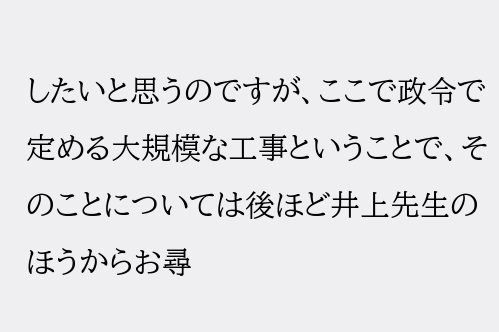したいと思うのですが、ここで政令で定める大規模な工事ということで、そのことについては後ほど井上先生のほうからお尋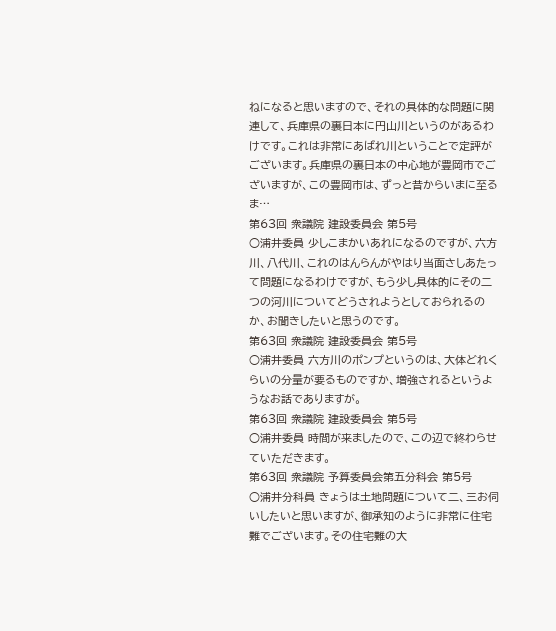ねになると思いますので、それの具体的な問題に関連して、兵庫県の裏日本に円山川というのがあるわけです。これは非常にあばれ川ということで定評がございます。兵庫県の裏日本の中心地が豊岡市でございますが、この豊岡市は、ずっと昔からいまに至るま…
第63回 衆議院 建設委員会 第5号
○浦井委員 少しこまかいあれになるのですが、六方川、八代川、これのはんらんがやはり当面さしあたって問題になるわけですが、もう少し具体的にその二つの河川についてどうされようとしておられるのか、お聞きしたいと思うのです。
第63回 衆議院 建設委員会 第5号
○浦井委員 六方川のポンプというのは、大体どれくらいの分量が要るものですか、増強されるというようなお話でありますが。
第63回 衆議院 建設委員会 第5号
○浦井委員 時間が来ましたので、この辺で終わらせていただきます。
第63回 衆議院 予算委員会第五分科会 第5号
○浦井分科員 きょうは土地問題について二、三お伺いしたいと思いますが、御承知のように非常に住宅難でございます。その住宅難の大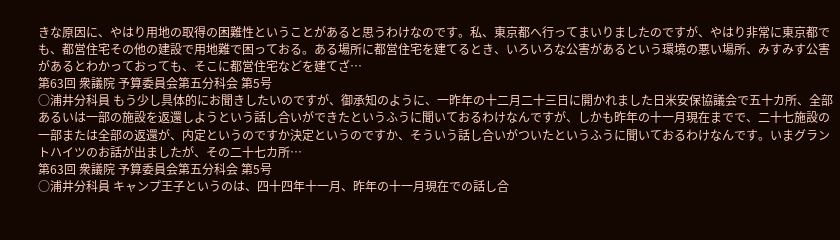きな原因に、やはり用地の取得の困難性ということがあると思うわけなのです。私、東京都へ行ってまいりましたのですが、やはり非常に東京都でも、都営住宅その他の建設で用地難で困っておる。ある場所に都営住宅を建てるとき、いろいろな公害があるという環境の悪い場所、みすみす公害があるとわかっておっても、そこに都営住宅などを建てざ…
第63回 衆議院 予算委員会第五分科会 第5号
○浦井分科員 もう少し具体的にお聞きしたいのですが、御承知のように、一昨年の十二月二十三日に開かれました日米安保協議会で五十カ所、全部あるいは一部の施設を返還しようという話し合いができたというふうに聞いておるわけなんですが、しかも昨年の十一月現在までで、二十七施設の一部または全部の返還が、内定というのですか決定というのですか、そういう話し合いがついたというふうに聞いておるわけなんです。いまグラントハイツのお話が出ましたが、その二十七カ所…
第63回 衆議院 予算委員会第五分科会 第5号
○浦井分科員 キャンプ王子というのは、四十四年十一月、昨年の十一月現在での話し合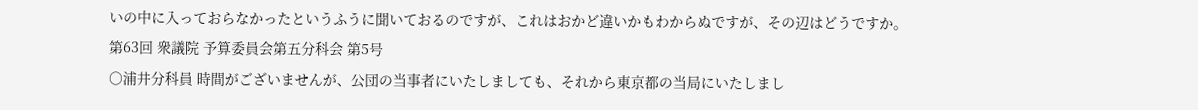いの中に入っておらなかったというふうに聞いておるのですが、これはおかど違いかもわからぬですが、その辺はどうですか。
第63回 衆議院 予算委員会第五分科会 第5号
○浦井分科員 時間がございませんが、公団の当事者にいたしましても、それから東京都の当局にいたしまし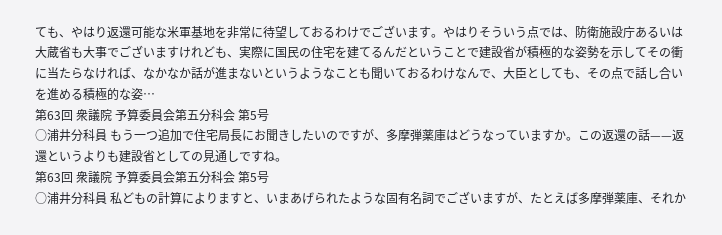ても、やはり返還可能な米軍基地を非常に待望しておるわけでございます。やはりそういう点では、防衛施設庁あるいは大蔵省も大事でございますけれども、実際に国民の住宅を建てるんだということで建設省が積極的な姿勢を示してその衝に当たらなければ、なかなか話が進まないというようなことも聞いておるわけなんで、大臣としても、その点で話し合いを進める積極的な姿…
第63回 衆議院 予算委員会第五分科会 第5号
○浦井分科員 もう一つ追加で住宅局長にお聞きしたいのですが、多摩弾薬庫はどうなっていますか。この返還の話——返還というよりも建設省としての見通しですね。
第63回 衆議院 予算委員会第五分科会 第5号
○浦井分科員 私どもの計算によりますと、いまあげられたような固有名詞でございますが、たとえば多摩弾薬庫、それか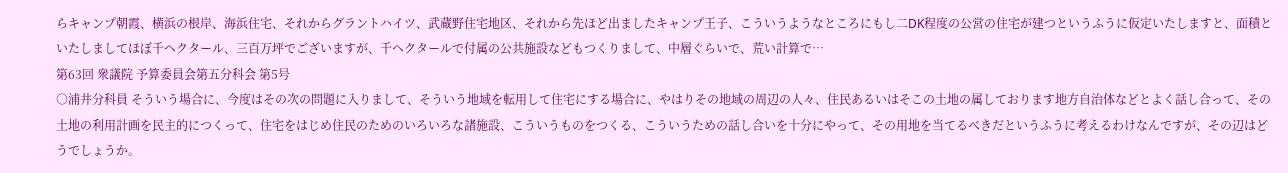らキャンプ朝霞、横浜の根岸、海浜住宅、それからグラントハイツ、武蔵野住宅地区、それから先ほど出ましたキャンプ王子、こういうようなところにもし二DK程度の公営の住宅が建つというふうに仮定いたしますと、面積といたしましてほぼ千ヘクタール、三百万坪でございますが、千ヘクタールで付属の公共施設などもつくりまして、中層ぐらいで、荒い計算で…
第63回 衆議院 予算委員会第五分科会 第5号
○浦井分科員 そういう場合に、今度はその次の問題に入りまして、そういう地域を転用して住宅にする場合に、やはりその地域の周辺の人々、住民あるいはそこの土地の属しております地方自治体などとよく話し合って、その土地の利用計画を民主的につくって、住宅をはじめ住民のためのいろいろな諸施設、こういうものをつくる、こういうための話し合いを十分にやって、その用地を当てるべきだというふうに考えるわけなんですが、その辺はどうでしょうか。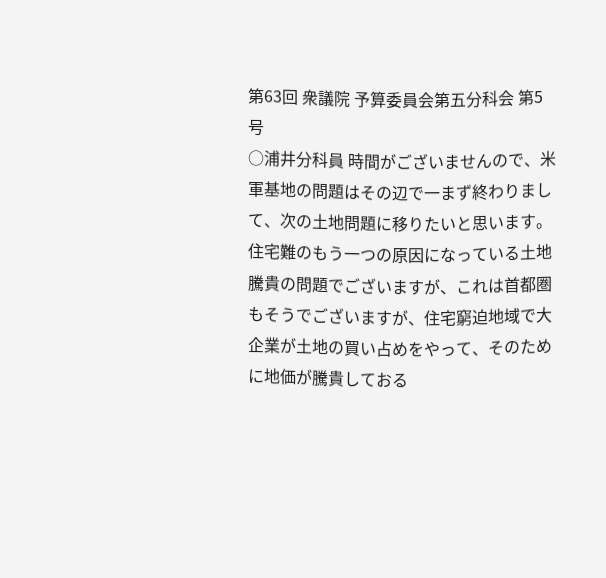第63回 衆議院 予算委員会第五分科会 第5号
○浦井分科員 時間がございませんので、米軍基地の問題はその辺で一まず終わりまして、次の土地問題に移りたいと思います。 住宅難のもう一つの原因になっている土地騰貴の問題でございますが、これは首都圏もそうでございますが、住宅窮迫地域で大企業が土地の買い占めをやって、そのために地価が騰貴しておる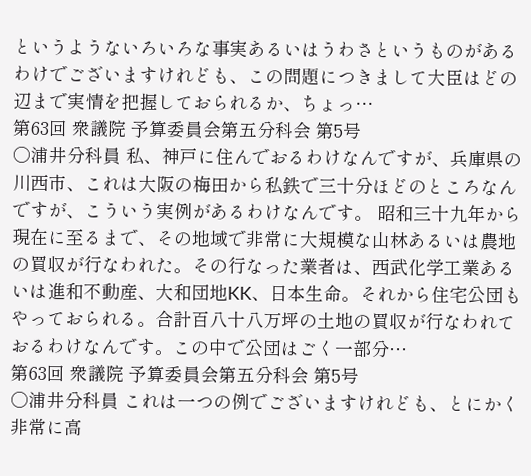というようないろいろな事実あるいはうわさというものがあるわけでございますけれども、この問題につきまして大臣はどの辺まで実情を把握しておられるか、ちょっ…
第63回 衆議院 予算委員会第五分科会 第5号
○浦井分科員 私、神戸に住んでおるわけなんですが、兵庫県の川西市、これは大阪の梅田から私鉄で三十分ほどのところなんですが、こういう実例があるわけなんです。 昭和三十九年から現在に至るまで、その地域で非常に大規模な山林あるいは農地の買収が行なわれた。その行なった業者は、西武化学工業あるいは進和不動産、大和団地KK、日本生命。それから住宅公団もやっておられる。合計百八十八万坪の土地の買収が行なわれておるわけなんです。この中で公団はごく一部分…
第63回 衆議院 予算委員会第五分科会 第5号
○浦井分科員 これは一つの例でございますけれども、とにかく非常に高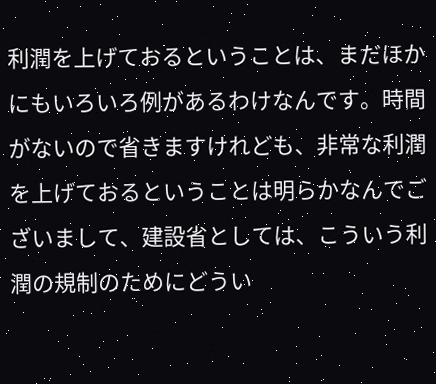利潤を上げておるということは、まだほかにもいろいろ例があるわけなんです。時間がないので省きますけれども、非常な利潤を上げておるということは明らかなんでございまして、建設省としては、こういう利潤の規制のためにどうい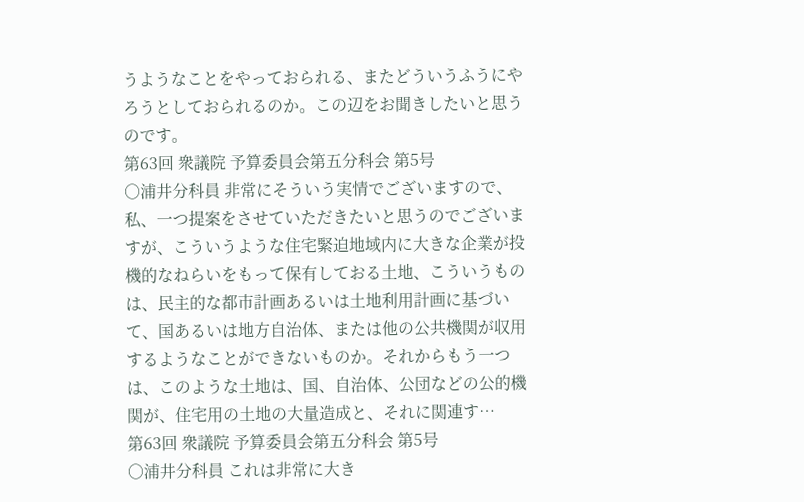うようなことをやっておられる、またどういうふうにやろうとしておられるのか。この辺をお聞きしたいと思うのです。
第63回 衆議院 予算委員会第五分科会 第5号
○浦井分科員 非常にそういう実情でございますので、私、一つ提案をさせていただきたいと思うのでございますが、こういうような住宅緊迫地域内に大きな企業が投機的なねらいをもって保有しておる土地、こういうものは、民主的な都市計画あるいは土地利用計画に基づいて、国あるいは地方自治体、または他の公共機関が収用するようなことができないものか。それからもう一つは、このような土地は、国、自治体、公団などの公的機関が、住宅用の土地の大量造成と、それに関連す…
第63回 衆議院 予算委員会第五分科会 第5号
○浦井分科員 これは非常に大き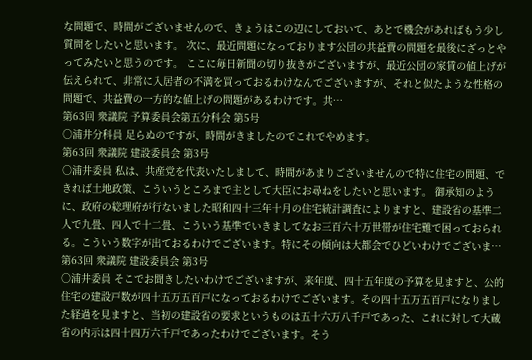な問題で、時間がございませんので、きょうはこの辺にしておいて、あとで機会があればもう少し質問をしたいと思います。 次に、最近問題になっております公団の共益費の問題を最後にざっとやってみたいと思うのです。 ここに毎日新聞の切り抜きがございますが、最近公団の家賃の値上げが伝えられて、非常に入居者の不満を買っておるわけなんでございますが、それと似たような性格の問題で、共益費の一方的な値上げの問題があるわけです。共…
第63回 衆議院 予算委員会第五分科会 第5号
○浦井分科員 足らぬのですが、時間がきましたのでこれでやめます。
第63回 衆議院 建設委員会 第3号
○浦井委員 私は、共産党を代表いたしまして、時間があまりございませんので特に住宅の問題、できれば土地政策、こういうところまで主として大臣にお尋ねをしたいと思います。 御承知のように、政府の総理府が行ないました昭和四十三年十月の住宅統計調査によりますと、建設省の基準二人で九畳、四人で十二畳、こういう基準でいきましてなお三百六十万世帯が住宅難で困っておられる。こういう数字が出ておるわけでございます。特にその傾向は大都会でひどいわけでございま…
第63回 衆議院 建設委員会 第3号
○浦井委員 そこでお聞きしたいわけでございますが、来年度、四十五年度の予算を見ますと、公的住宅の建設戸数が四十五万五百戸になっておるわけでございます。その四十五万五百戸になりました経過を見ますと、当初の建設省の要求というものは五十六万八千戸であった、これに対して大蔵省の内示は四十四万六千戸であったわけでございます。そう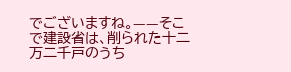でございますね。——そこで建設省は、削られた十二万二千戸のうち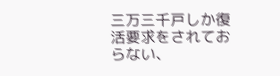三万三千戸しか復活要求をされておらない、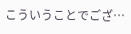こういうことでござ…